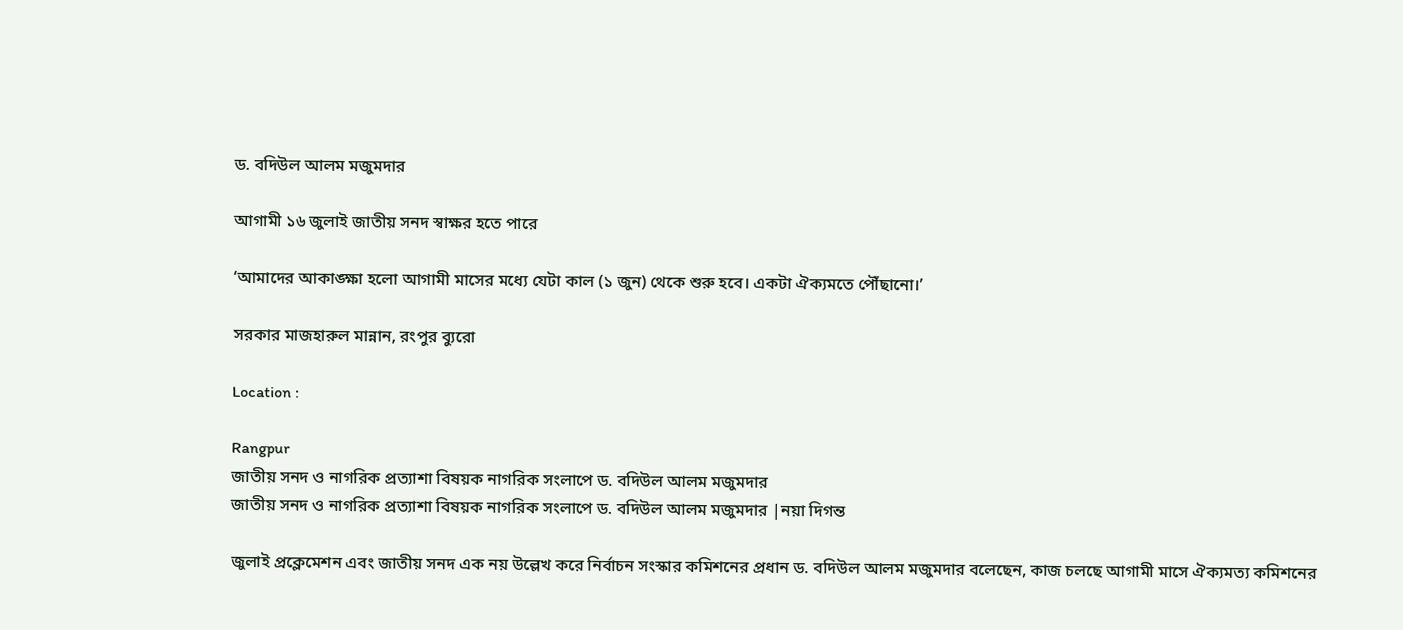ড. বদিউল আলম মজুমদার

আগামী ১৬ জুলাই জাতীয় সনদ স্বাক্ষর হতে পারে

‘আমাদের আকাঙ্ক্ষা হলো আগামী মাসের মধ্যে যেটা কাল (১ জুন) থেকে শুরু হবে। একটা ঐক্যমতে পৌঁছানো।’

সরকার মাজহারুল মান্নান, রংপুর ব্যুরো

Location :

Rangpur
জাতীয় সনদ ও নাগরিক প্রত্যাশা বিষয়ক নাগরিক সংলাপে ড. বদিউল আলম মজুমদার
জাতীয় সনদ ও নাগরিক প্রত্যাশা বিষয়ক নাগরিক সংলাপে ড. বদিউল আলম মজুমদার |নয়া দিগন্ত

জুলাই প্রক্লেমেশন এবং জাতীয় সনদ এক নয় উল্লেখ করে নির্বাচন সংস্কার কমিশনের প্রধান ড. বদিউল আলম মজুমদার বলেছেন, কাজ চলছে আগামী মাসে ঐক্যমত্য কমিশনের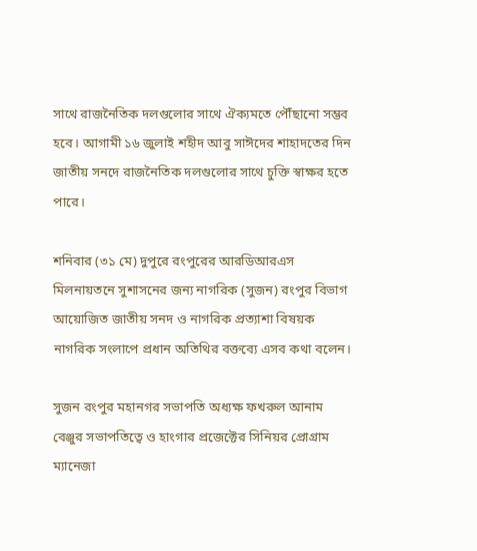সাথে রাজনৈতিক দলগুলোর সাথে ঐক্যমতে পৌঁছানো সম্ভব হবে। আগামী ১৬ জুলাই শহীদ আবু সাঈদের শাহাদতের দিন জাতীয় সনদে রাজনৈতিক দলগুলোর সাথে চুক্তি স্বাক্ষর হতে পারে।

শনিবার (৩১ মে) দুপুরে রংপুরের আরডিআরএস মিলনায়তনে সুশাসনের জন্য নাগরিক (সুজন) রংপুর বিভাগ আয়োজিত জাতীয় সনদ ও নাগরিক প্রত্যাশা বিষয়ক নাগরিক সংলাপে প্রধান অতিথির বক্তব্যে এসব কথা বলেন।

সুজন রংপুর মহানগর সভাপতি অধ্যক্ষ ফখরুল আনাম বেঞ্জুর সভাপতিত্বে ও হাংগার প্রজেক্টের সিনিয়র প্রোগ্রাম ম্যানেজা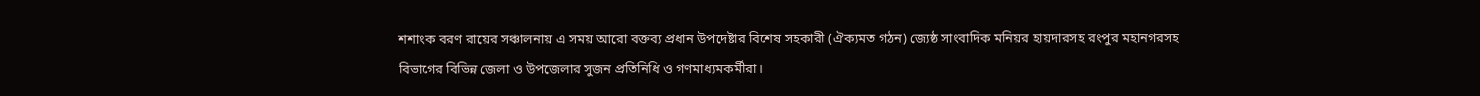শশাংক বরণ রায়ের সঞ্চালনায় এ সময় আরো বক্তব্য প্রধান উপদেষ্টার বিশেষ সহকারী (ঐক্যমত গঠন) জ্যেষ্ঠ সাংবাদিক মনিয়র হায়দারসহ রংপুর মহানগরসহ বিভাগের বিভিন্ন জেলা ও উপজেলার সুজন প্রতিনিধি ও গণমাধ্যমকর্মীরা।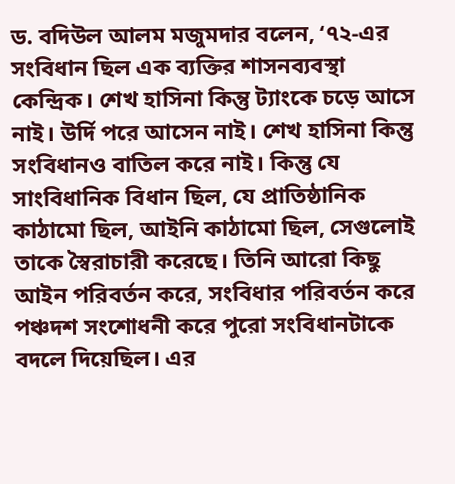ড. বদিউল আলম মজুমদার বলেন, ‘৭২-এর সংবিধান ছিল এক ব্যক্তির শাসনব্যবস্থা কেন্দ্রিক। শেখ হাসিনা কিন্তু ট্যাংকে চড়ে আসে নাই। উর্দি পরে আসেন নাই। শেখ হাসিনা কিন্তু সংবিধানও বাতিল করে নাই। কিন্তু যে সাংবিধানিক বিধান ছিল, যে প্রাতিষ্ঠানিক কাঠামো ছিল, আইনি কাঠামো ছিল, সেগুলোই তাকে স্বৈরাচারী করেছে। তিনি আরো কিছু আইন পরিবর্তন করে, সংবিধার পরিবর্তন করে পঞ্চদশ সংশোধনী করে পুরো সংবিধানটাকে বদলে দিয়েছিল। এর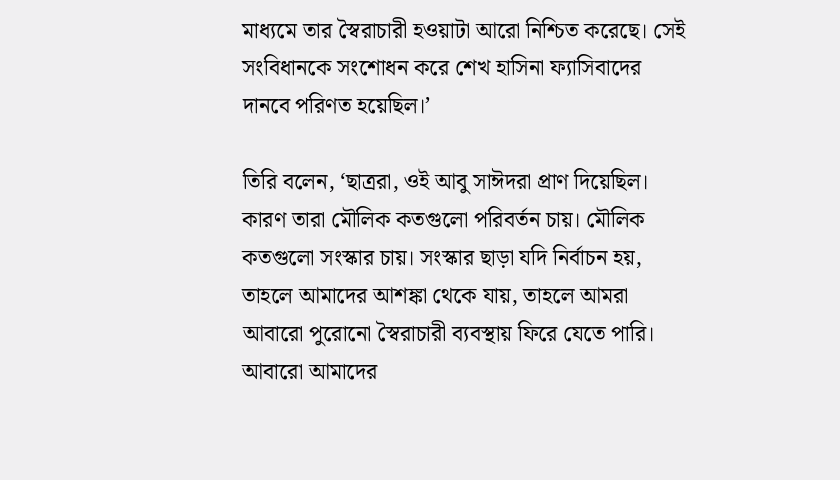মাধ্যমে তার স্বৈরাচারী হওয়াটা আরো নিশ্চিত করেছে। সেই সংবিধানকে সংশোধন করে শেখ হাসিনা ফ্যাসিবাদের দানবে পরিণত হয়েছিল।’

তিরি বলেন, ‘ছাত্ররা, ওই আবু সাঈদরা প্রাণ দিয়েছিল। কারণ তারা মৌলিক কতগুলো পরিবর্তন চায়। মৌলিক কতগুলো সংস্কার চায়। সংস্কার ছাড়া যদি নির্বাচন হয়, তাহলে আমাদের আশঙ্কা থেকে যায়, তাহলে আমরা আবারো পুরোনো স্বৈরাচারী ব্যবস্থায় ফিরে যেতে পারি। আবারো আমাদের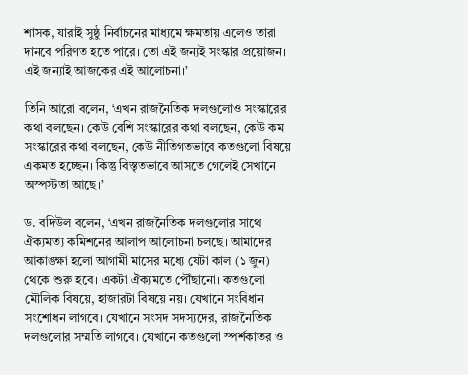শাসক, যারাই সুষ্ঠু নির্বাচনের মাধ্যমে ক্ষমতায় এলেও তারা দানবে পরিণত হতে পারে। তো এই জন্যই সংস্কার প্রয়োজন। এই জন্যাই আজকের এই আলোচনা।’

তিনি আরো বলেন, ‘এখন রাজনৈতিক দলগুলোও সংস্কারের কথা বলছেন। কেউ বেশি সংস্কারের কথা বলছেন, কেউ কম সংস্কারের কথা বলছেন, কেউ নীতিগতভাবে কতগুলো বিষয়ে একমত হচ্ছেন। কিন্তু বিস্তৃতভাবে আসতে গেলেই সেখানে অস্পস্টতা আছে।’

ড. বদিউল বলেন, ‘এখন রাজনৈতিক দলগুলোর সাথে ঐক্যমত্য কমিশনের আলাপ আলোচনা চলছে। আমাদের আকাঙ্ক্ষা হলো আগামী মাসের মধ্যে যেটা কাল (১ জুন) থেকে শুরু হবে। একটা ঐক্যমতে পৌঁছানো। কতগুলো মৌলিক বিষয়ে, হাজারটা বিষয়ে নয়। যেখানে সংবিধান সংশোধন লাগবে। যেখানে সংসদ সদস্যদের, রাজনৈতিক দলগুলোর সম্মতি লাগবে। যেখানে কতগুলো স্পর্শকাতর ও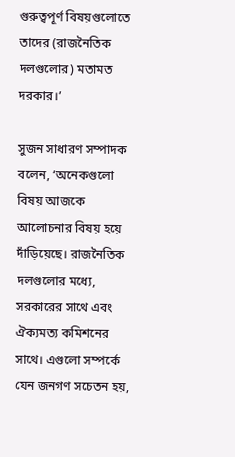গুরুত্বপূর্ণ বিষয়গুলোতে তাদের (রাজনৈতিক দলগুলোর) মতামত দরকার।’

সুজন সাধারণ সম্পাদক বলেন, ‘অনেকগুলো বিষয় আজকে আলোচনার বিষয় হয়ে দাঁড়িয়েছে। রাজনৈতিক দলগুলোর মধ্যে, সরকারের সাথে এবং ঐক্যমত্য কমিশনের সাথে। এগুলো সম্পর্কে যেন জনগণ সচেতন হয়,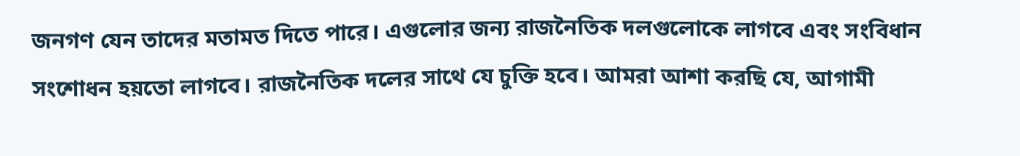জনগণ যেন তাদের মতামত দিতে পারে। এগুলোর জন্য রাজনৈতিক দলগুলোকে লাগবে এবং সংবিধান সংশোধন হয়তো লাগবে। রাজনৈতিক দলের সাথে যে চুক্তি হবে। আমরা আশা করছি যে, আগামী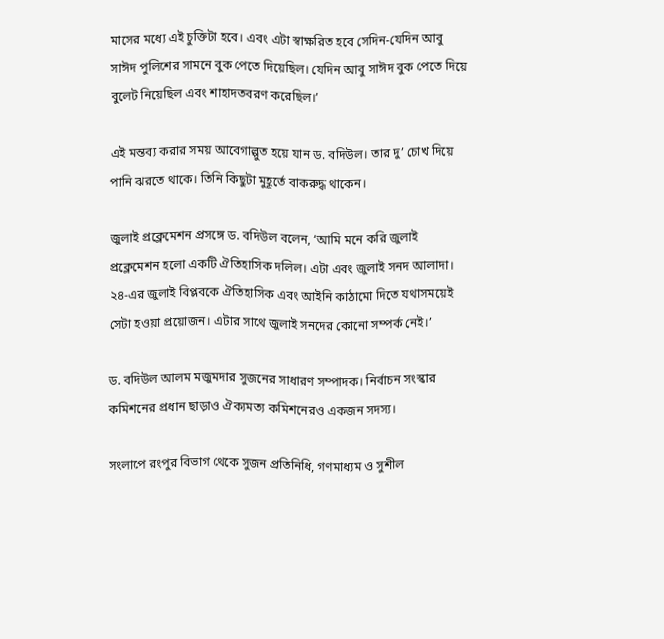মাসের মধ্যে এই চুক্তিটা হবে। এবং এটা স্বাক্ষরিত হবে সেদিন-যেদিন আবু সাঈদ পুলিশের সামনে বুক পেতে দিয়েছিল। যেদিন আবু সাঈদ বুক পেতে দিয়ে বুলেট নিয়েছিল এবং শাহাদতবরণ করেছিল।’

এই মন্তব্য করার সময় আবেগাল্পুত হয়ে যান ড. বদিউল। তার দু’ চোখ দিয়ে পানি ঝরতে থাকে। তিনি কিছুটা মুহূর্তে বাকরুদ্ধ থাকেন।

জুলাই প্রক্লেমেশন প্রসঙ্গে ড. বদিউল বলেন, ‘আমি মনে করি জুলাই প্রক্লেমেশন হলো একটি ঐতিহাসিক দলিল। এটা এবং জুলাই সনদ আলাদা। ২৪-এর জুলাই বিপ্লবকে ঐতিহাসিক এবং আইনি কাঠামো দিতে যথাসময়েই সেটা হওয়া প্রয়োজন। এটার সাথে জুলাই সনদের কোনো সম্পর্ক নেই।’

ড. বদিউল আলম মজুমদার সুজনের সাধারণ সম্পাদক। নির্বাচন সংস্কার কমিশনের প্রধান ছাড়াও ঐক্যমত্য কমিশনেরও একজন সদস্য।

সংলাপে রংপুর বিভাগ থেকে সুজন প্রতিনিধি, গণমাধ্যম ও সুশীল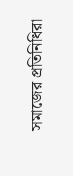সমাজের প্রতিনিধিরা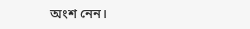অংশ নেন।